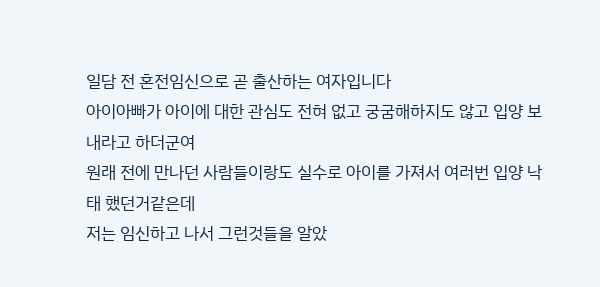일담 전 혼전임신으로 곧 출산하는 여자입니다
아이아빠가 아이에 대한 관심도 전혀 없고 궁굼해하지도 않고 입양 보내라고 하더군여
원래 전에 만나던 사람들이랑도 실수로 아이를 가져서 여러번 입양 낙태 했던거같은데
저는 임신하고 나서 그런것들을 알았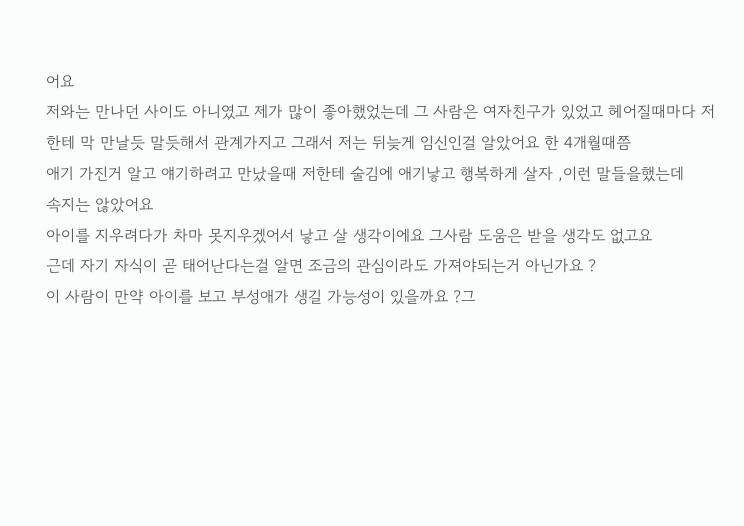어요
저와는 만나던 사이도 아니였고 제가 많이 좋아했었는데 그 사람은 여자친구가 있었고 헤어질때마다 저한테 막 만날듯 말듯해서 관계가지고 그래서 저는 뒤늦게 임신인걸 알았어요 한 4개월때쯤
애기 가진거 알고 얘기하려고 만났을때 저한테 술김에 애기낳고 행복하게 살자 ,이런 말들을했는데
속지는 않았어요
아이를 지우려다가 차마 못지우겠어서 낳고 살 생각이에요 그사람 도움은 받을 생각도 없고요
근데 자기 자식이 곧 태어난다는걸 알면 조금의 관심이라도 가져야되는거 아닌가요 ?
이 사람이 만약 아이를 보고 부성애가 생길 가능성이 있을까요 ?그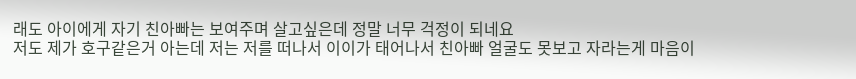래도 아이에게 자기 친아빠는 보여주며 살고싶은데 정말 너무 걱정이 되네요
저도 제가 호구같은거 아는데 저는 저를 떠나서 이이가 태어나서 친아빠 얼굴도 못보고 자라는게 마음이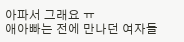아파서 그래요 ㅠ
애아빠는 전에 만나던 여자들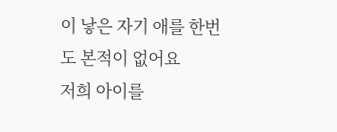이 낳은 자기 애를 한번도 본적이 없어요
저희 아이를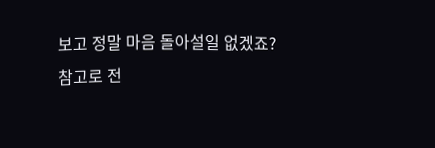보고 정말 마음 돌아설일 없겠죠?
참고로 전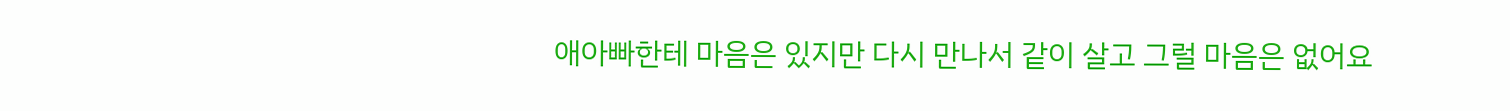애아빠한테 마음은 있지만 다시 만나서 같이 살고 그럴 마음은 없어요